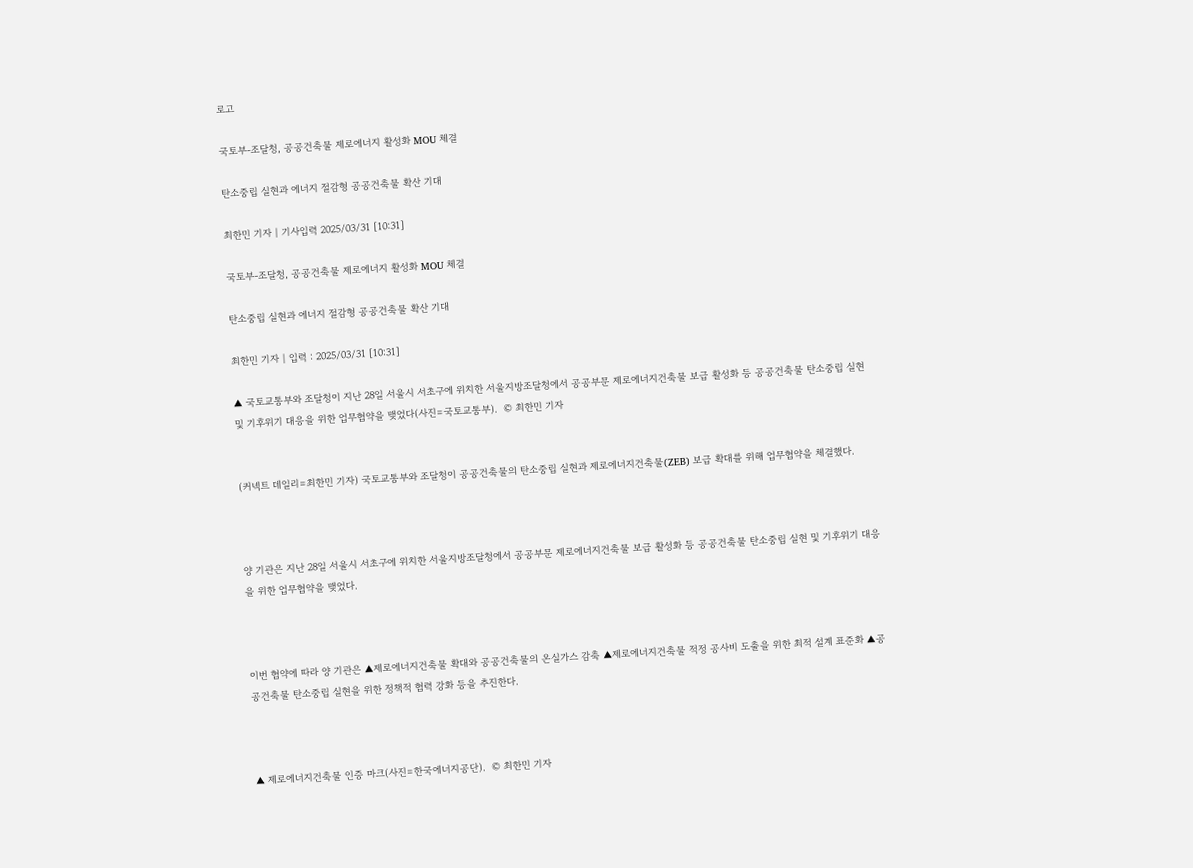로고

국토부-조달청, 공공건축물 제로에너지 활성화 MOU 체결

탄소중립 실현과 에너지 절감형 공공건축물 확산 기대

최한민 기자 | 기사입력 2025/03/31 [10:31]

국토부-조달청, 공공건축물 제로에너지 활성화 MOU 체결

탄소중립 실현과 에너지 절감형 공공건축물 확산 기대

최한민 기자 | 입력 : 2025/03/31 [10:31]

▲ 국토교통부와 조달청이 지난 28일 서울시 서초구에 위치한 서울지방조달청에서 공공부문 제로에너지건축물 보급 활성화 등 공공건축물 탄소중립 실현 및 기후위기 대응을 위한 업무협약을 맺었다(사진=국토교통부).  © 최한민 기자


(커넥트 데일리=최한민 기자) 국토교통부와 조달청이 공공건축물의 탄소중립 실현과 제로에너지건축물(ZEB) 보급 확대를 위해 업무협약을 체결했다.



양 기관은 지난 28일 서울시 서초구에 위치한 서울지방조달청에서 공공부문 제로에너지건축물 보급 활성화 등 공공건축물 탄소중립 실현 및 기후위기 대응을 위한 업무협약을 맺었다.



이번 협약에 따라 양 기관은 ▲제로에너지건축물 확대와 공공건축물의 온실가스 감축 ▲제로에너지건축물 적정 공사비 도출을 위한 최적 설계 표준화 ▲공공건축물 탄소중립 실현을 위한 정책적 협력 강화 등을 추진한다.



▲ 제로에너지건축물 인증 마크(사진=한국에너지공단).  © 최한민 기자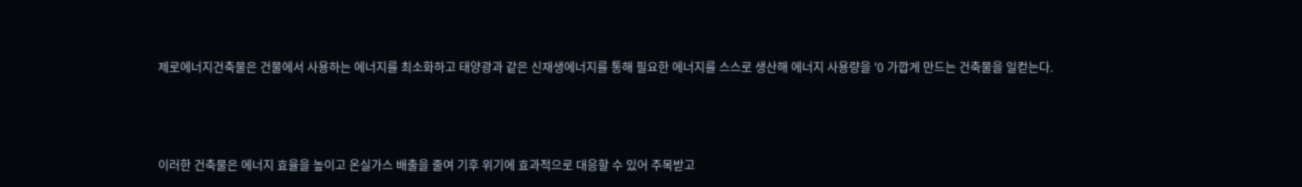제로에너지건축물은 건물에서 사용하는 에너지를 최소화하고 태양광과 같은 신재생에너지를 통해 필요한 에너지를 스스로 생산해 에너지 사용량을 '0 가깝게 만드는 건축물을 일컫는다.



이러한 건축물은 에너지 효율을 높이고 온실가스 배출을 줄여 기후 위기에 효과적으로 대응할 수 있어 주목받고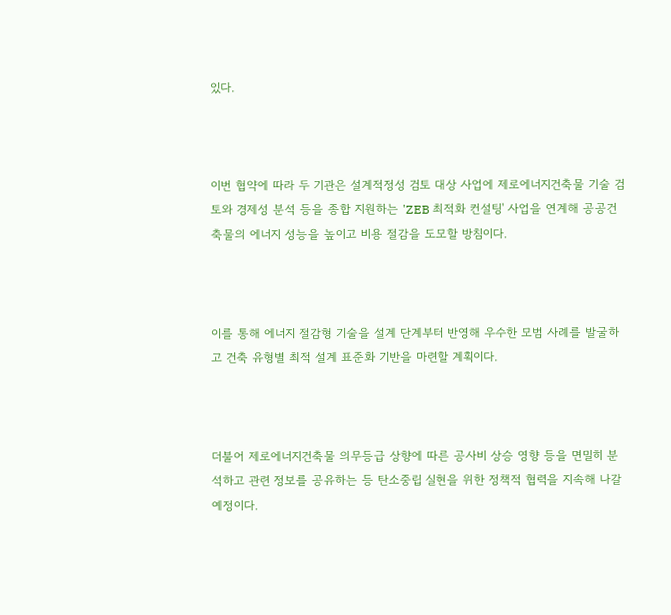있다.



이번 협약에 따라 두 기관은 설계적정성 검토 대상 사업에 제로에너지건축물 기술 검토와 경제성 분석 등을 종합 지원하는 'ZEB 최적화 컨설팅' 사업을 연계해 공공건축물의 에너지 성능을 높이고 비용 절감을 도모할 방침이다.



이를 통해 에너지 절감형 기술을 설계 단계부터 반영해 우수한 모범 사례를 발굴하고 건축 유형별 최적 설계 표준화 기반을 마련할 계획이다.



더불어 제로에너지건축물 의무등급 상향에 따른 공사비 상승 영향 등을 면밀히 분석하고 관련 정보를 공유하는 등 탄소중립 실현을 위한 정책적 협력을 지속해 나갈 예정이다.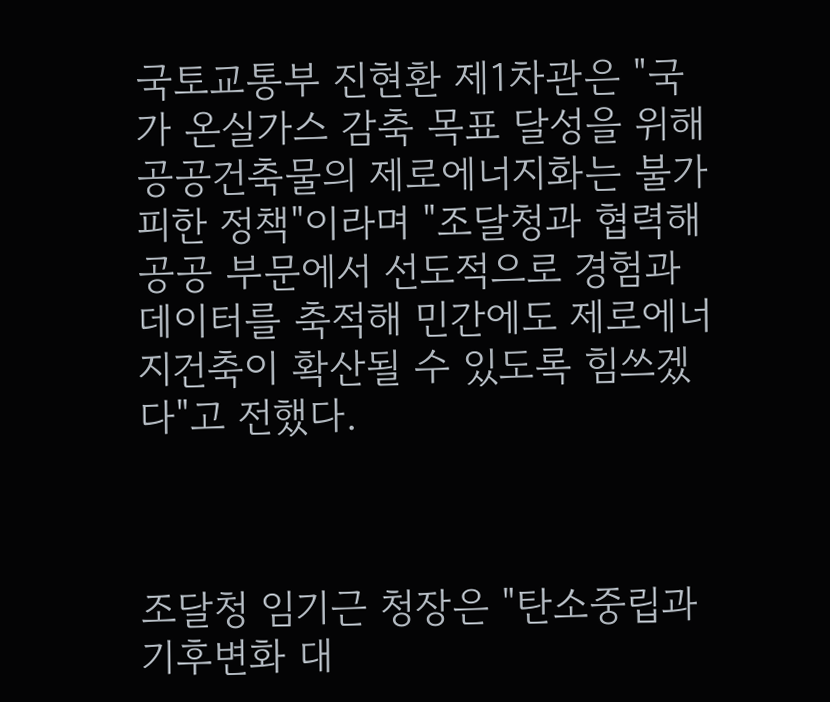국토교통부 진현환 제1차관은 "국가 온실가스 감축 목표 달성을 위해 공공건축물의 제로에너지화는 불가피한 정책"이라며 "조달청과 협력해 공공 부문에서 선도적으로 경험과 데이터를 축적해 민간에도 제로에너지건축이 확산될 수 있도록 힘쓰겠다"고 전했다.



조달청 임기근 청장은 "탄소중립과 기후변화 대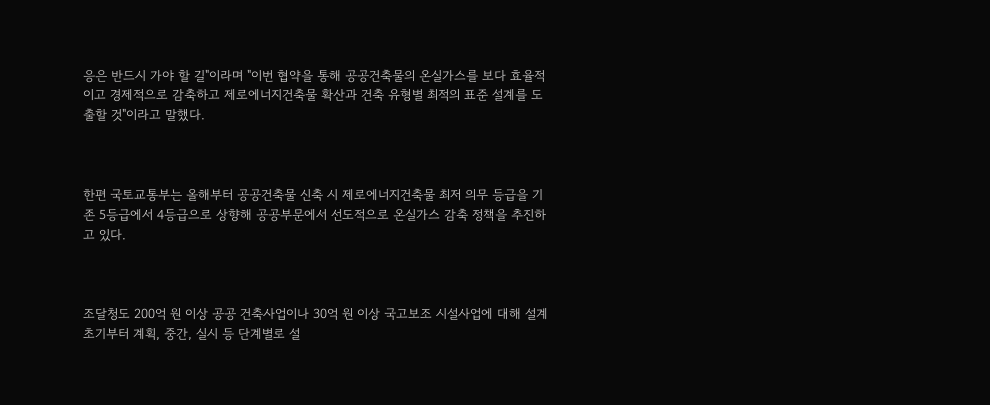응은 반드시 가야 할 길"이라며 "이번 협약을 통해 공공건축물의 온실가스를 보다 효율적이고 경제적으로 감축하고 제로에너지건축물 확산과 건축 유형별 최적의 표준 설계를 도출할 것"이라고 말했다.



한편 국토교통부는 올해부터 공공건축물 신축 시 제로에너지건축물 최저 의무 등급을 기존 5등급에서 4등급으로 상향해 공공부문에서 선도적으로 온실가스 감축 정책을 추진하고 있다.



조달청도 200억 원 이상 공공 건축사업이나 30억 원 이상 국고보조 시설사업에 대해 설계 초기부터 계획, 중간, 실시 등 단계별로 설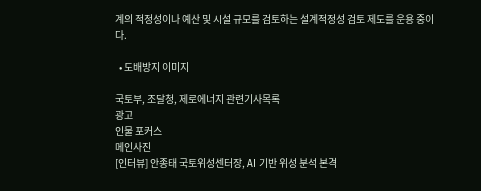계의 적정성이나 예산 및 시설 규모를 검토하는 설계적정성 검토 제도를 운용 중이다.

  • 도배방지 이미지

국토부, 조달청, 제로에너지 관련기사목록
광고
인물 포커스
메인사진
[인터뷰] 안종태 국토위성센터장, AI 기반 위성 분석 본격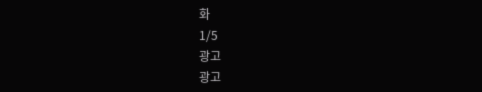화
1/5
광고
광고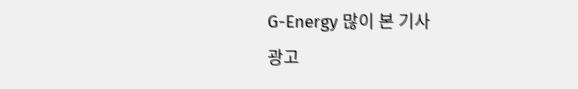G-Energy 많이 본 기사
광고